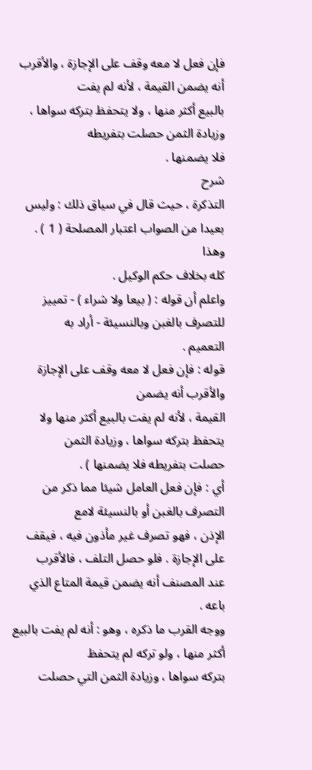فإن فعل لا معه وقف على الإجازة ، والأقرب أنه يضمن القيمة ، لأنه لم يفت
بالبيع أكثر منها ، ولا يتحفظ بتركه سواها ، وزيادة الثمن حصلت بتفريطه
فلا يضمنها .
شرح
التذكرة ، حيث قال في سياق ذلك : وليس بعيدا من الصواب اعتبار المصلحة ( 1 ) . وهذا
كله بخلاف حكم الوكيل .
واعلم أن قوله : ( بيعا ولا شراء ) - تمييز للتصرف بالغبن وبالنسيئة - أراد به
التعميم .
قوله : فإن فعل لا معه وقف على الإجازة والأقرب أنه يضمن
القيمة ، لأنه لم يفت بالبيع أكثر منها ولا يتحفظ بتركه سواها ، وزيادة الثمن
حصلت بتفريطه فلا يضمنها ) .
أي : فإن فعل العامل شيئا مما ذكر من التصرف بالغبن أو بالنسيئة لامع
الإذن ، فهو تصرف غير مأذون فيه ، فيقف على الإجازة . فلو حصل التلف ، فالأقرب
عند المصنف أنه يضمن قيمة المتاع الذي باعه .
ووجه القرب ما ذكره ، وهو : أنه لم يفت بالبيع أكثر منها ، ولو تركه لم يتحفظ
بتركه سواها ، وزيادة الثمن التي حصلت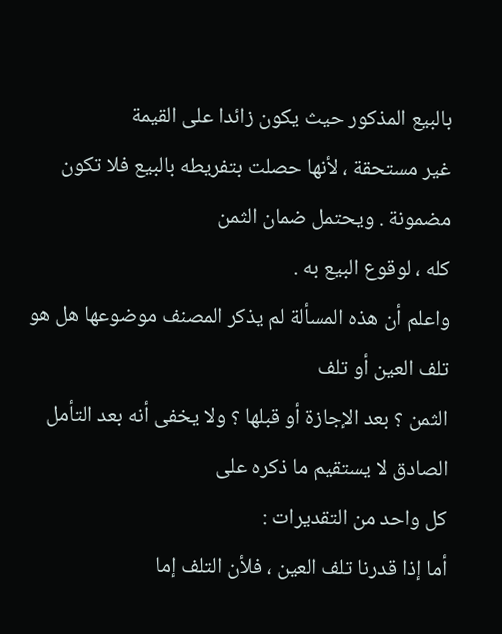بالبيع المذكور حيث يكون زائدا على القيمة
غير مستحقة ، لأنها حصلت بتفريطه بالبيع فلا تكون مضمونة . ويحتمل ضمان الثمن
كله ، لوقوع البيع به .
واعلم أن هذه المسألة لم يذكر المصنف موضوعها هل هو تلف العين أو تلف
الثمن ؟ بعد الإجازة أو قبلها ؟ ولا يخفى أنه بعد التأمل الصادق لا يستقيم ما ذكره على
كل واحد من التقديرات :
أما إذا قدرنا تلف العين ، فلأن التلف إما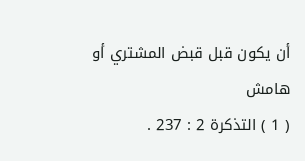أن يكون قبل قبض المشتري أو
هامش
( 1 ) التذكرة 2 : 237 .